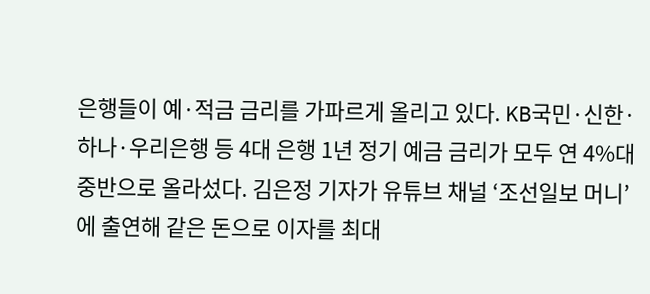은행들이 예·적금 금리를 가파르게 올리고 있다. KB국민·신한·하나·우리은행 등 4대 은행 1년 정기 예금 금리가 모두 연 4%대 중반으로 올라섰다. 김은정 기자가 유튜브 채널 ‘조선일보 머니’에 출연해 같은 돈으로 이자를 최대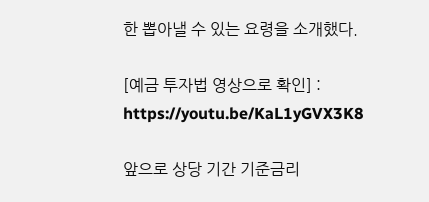한 뽑아낼 수 있는 요령을 소개했다.

[예금 투자법 영상으로 확인] : https://youtu.be/KaL1yGVX3K8

앞으로 상당 기간 기준금리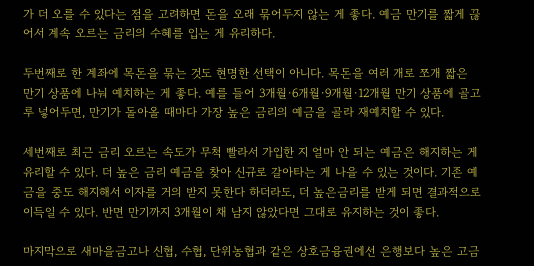가 더 오를 수 있다는 점을 고려하면 돈을 오래 묶어두지 않는 게 좋다. 예금 만기를 짧게 끊어서 계속 오르는 금리의 수혜를 입는 게 유리하다.

두번째로 한 계좌에 목돈을 묶는 것도 현명한 선택이 아니다. 목돈을 여러 개로 쪼개 짧은 만기 상품에 나눠 예치하는 게 좋다. 예를 들어 3개월·6개월·9개월·12개월 만기 상품에 골고루 넣어두면, 만기가 돌아올 때마다 가장 높은 금리의 예금을 골라 재예치할 수 있다.

세번째로 최근 금리 오르는 속도가 무척 빨라서 가입한 지 얼마 안 되는 예금은 해지하는 게 유리할 수 있다. 더 높은 금리 예금을 찾아 신규로 갈아타는 게 나을 수 있는 것이다. 기존 예금을 중도 해지해서 이자를 거의 받지 못한다 하더라도, 더 높은금리를 받게 되면 결과적으로 이득일 수 있다. 반면 만기까지 3개월이 채 남지 않았다면 그대로 유지하는 것이 좋다.

마지막으로 새마을금고나 신협, 수협, 단위농협과 같은 상호금융권에선 은행보다 높은 고금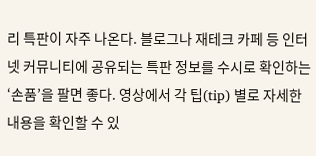리 특판이 자주 나온다. 블로그나 재테크 카페 등 인터넷 커뮤니티에 공유되는 특판 정보를 수시로 확인하는 ‘손품’을 팔면 좋다. 영상에서 각 팁(tip) 별로 자세한 내용을 확인할 수 있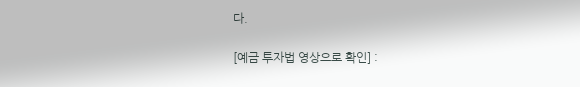다.

[예금 투자법 영상으로 확인] :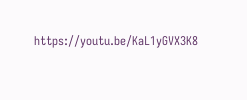https://youtu.be/KaL1yGVX3K8